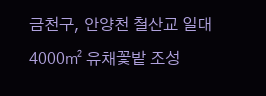금천구, 안양천 철산교 일대 4000㎡ 유채꽃밭 조성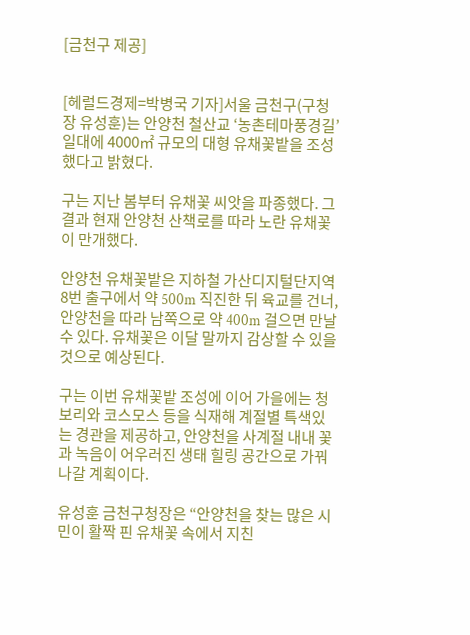[금천구 제공]


[헤럴드경제=박병국 기자]서울 금천구(구청장 유성훈)는 안양천 철산교 ‘농촌테마풍경길’ 일대에 4000㎡ 규모의 대형 유채꽃밭을 조성했다고 밝혔다.

구는 지난 봄부터 유채꽃 씨앗을 파종했다. 그 결과 현재 안양천 산책로를 따라 노란 유채꽃이 만개했다.

안양천 유채꽃밭은 지하철 가산디지털단지역 8번 출구에서 약 500m 직진한 뒤 육교를 건너, 안양천을 따라 남쪽으로 약 400m 걸으면 만날 수 있다. 유채꽃은 이달 말까지 감상할 수 있을 것으로 예상된다.

구는 이번 유채꽃밭 조성에 이어 가을에는 청보리와 코스모스 등을 식재해 계절별 특색있는 경관을 제공하고, 안양천을 사계절 내내 꽃과 녹음이 어우러진 생태 힐링 공간으로 가꿔 나갈 계획이다.

유성훈 금천구청장은 “안양천을 찾는 많은 시민이 활짝 핀 유채꽃 속에서 지친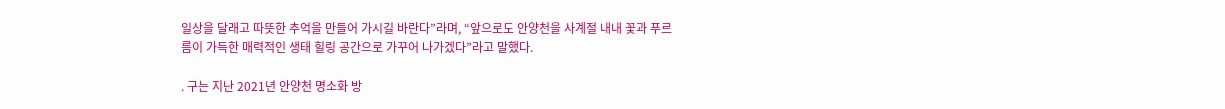일상을 달래고 따뜻한 추억을 만들어 가시길 바란다”라며, “앞으로도 안양천을 사계절 내내 꽃과 푸르름이 가득한 매력적인 생태 힐링 공간으로 가꾸어 나가겠다”라고 말했다.

. 구는 지난 2021년 안양천 명소화 방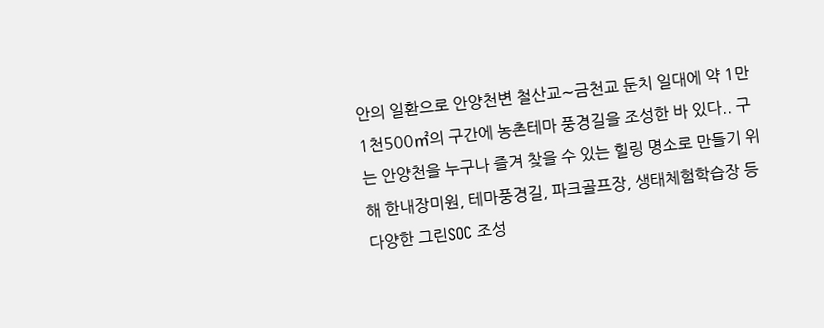안의 일환으로 안양천변 철산교∼금천교 둔치 일대에 약 1만1천500㎡의 구간에 농촌테마 풍경길을 조성한 바 있다.. 구는 안양천을 누구나 즐겨 찾을 수 있는 힐링 명소로 만들기 위해 한내장미원, 테마풍경길, 파크골프장, 생태체험학습장 등 다양한 그린SOC 조성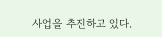사업을 추진하고 있다.